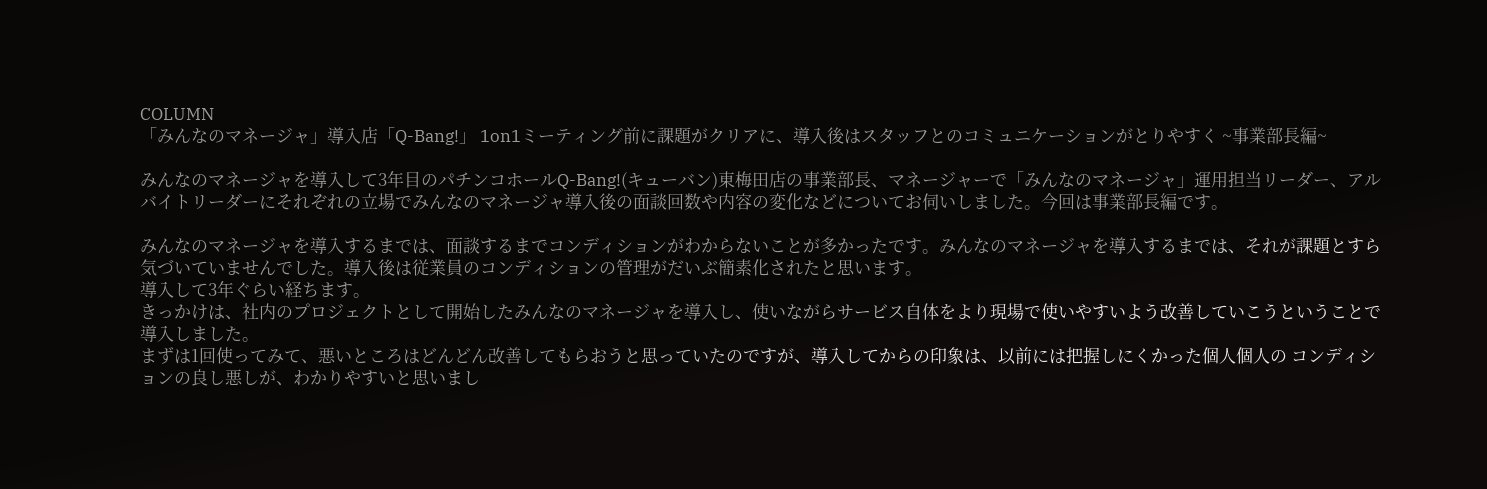COLUMN
「みんなのマネージャ」導入店「Q-Bang!」 1on1ミーティング前に課題がクリアに、導入後はスタッフとのコミュニケーションがとりやすく ~事業部長編~

みんなのマネージャを導入して3年目のパチンコホールQ-Bang!(キューバン)東梅田店の事業部長、マネージャーで「みんなのマネージャ」運用担当リーダー、アルバイトリーダーにそれぞれの立場でみんなのマネージャ導入後の面談回数や内容の変化などについてお伺いしました。今回は事業部長編です。

みんなのマネージャを導入するまでは、面談するまでコンディションがわからないことが多かったです。みんなのマネージャを導入するまでは、それが課題とすら気づいていませんでした。導入後は従業員のコンディションの管理がだいぶ簡素化されたと思います。
導入して3年ぐらい経ちます。
きっかけは、社内のプロジェクトとして開始したみんなのマネージャを導入し、使いながらサービス自体をより現場で使いやすいよう改善していこうということで導入しました。
まずは1回使ってみて、悪いところはどんどん改善してもらおうと思っていたのですが、導入してからの印象は、以前には把握しにくかった個人個人の コンディションの良し悪しが、わかりやすいと思いまし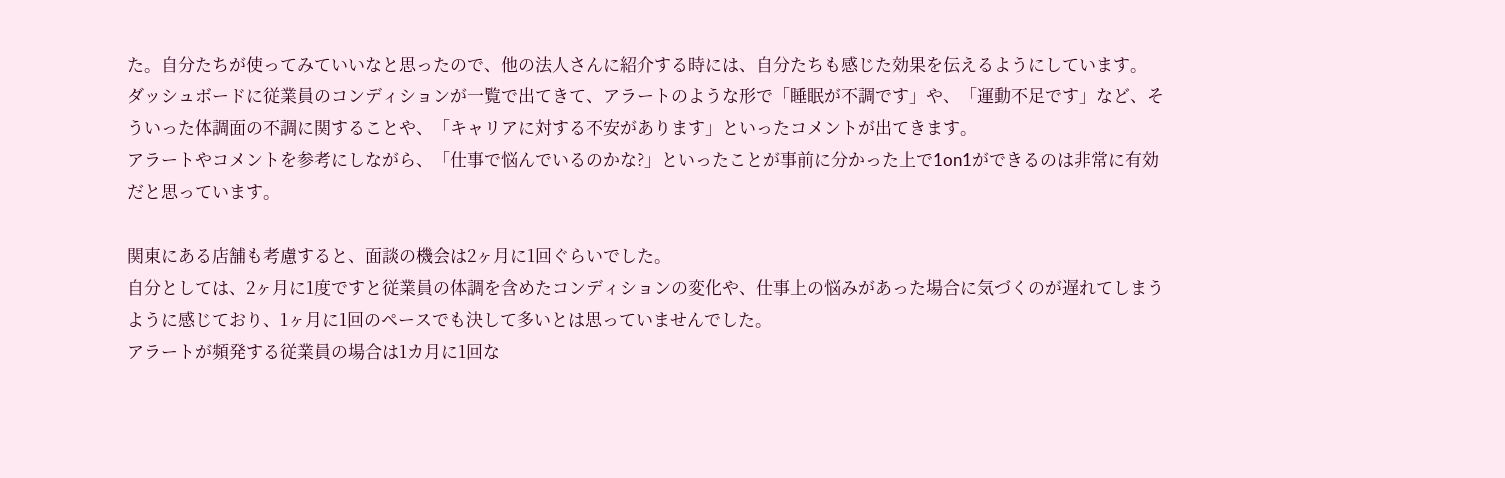た。自分たちが使ってみていいなと思ったので、他の法人さんに紹介する時には、自分たちも感じた効果を伝えるようにしています。
ダッシュボードに従業員のコンディションが一覧で出てきて、アラートのような形で「睡眠が不調です」や、「運動不足です」など、そういった体調面の不調に関することや、「キャリアに対する不安があります」といったコメントが出てきます。
アラートやコメントを参考にしながら、「仕事で悩んでいるのかな?」といったことが事前に分かった上で1on1ができるのは非常に有効だと思っています。

関東にある店舗も考慮すると、面談の機会は2ヶ月に1回ぐらいでした。
自分としては、2ヶ月に1度ですと従業員の体調を含めたコンディションの変化や、仕事上の悩みがあった場合に気づくのが遅れてしまうように感じており、1ヶ月に1回のペースでも決して多いとは思っていませんでした。
アラートが頻発する従業員の場合は1カ月に1回な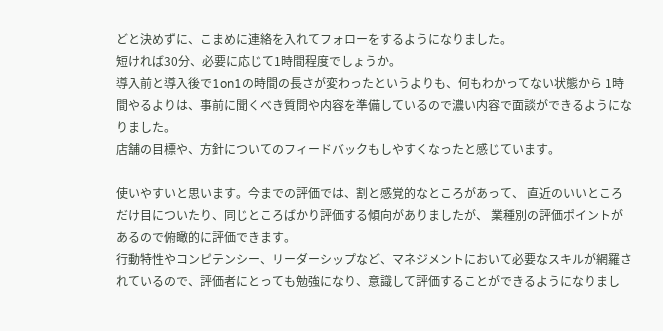どと決めずに、こまめに連絡を入れてフォローをするようになりました。
短ければ30分、必要に応じて1時間程度でしょうか。
導入前と導入後で1on1の時間の長さが変わったというよりも、何もわかってない状態から 1時間やるよりは、事前に聞くべき質問や内容を準備しているので濃い内容で面談ができるようになりました。
店舗の目標や、方針についてのフィードバックもしやすくなったと感じています。

使いやすいと思います。今までの評価では、割と感覚的なところがあって、 直近のいいところだけ目についたり、同じところばかり評価する傾向がありましたが、 業種別の評価ポイントがあるので俯瞰的に評価できます。
行動特性やコンピテンシー、リーダーシップなど、マネジメントにおいて必要なスキルが網羅されているので、評価者にとっても勉強になり、意識して評価することができるようになりまし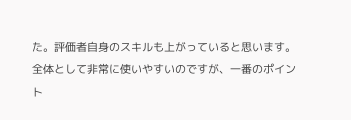た。評価者自身のスキルも上がっていると思います。
全体として非常に使いやすいのですが、一番のポイント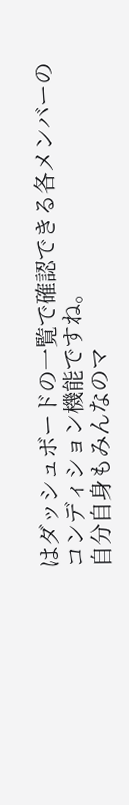はダッシュボードの一覧で確認できる各メンバーのコンディション機能ですね。
自分自身もみんなのマ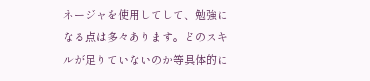ネージャを使用してして、勉強になる点は多々あります。どのスキルが足りていないのか等具体的に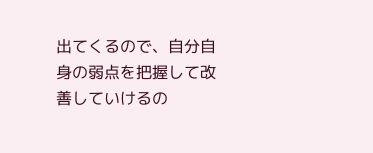出てくるので、自分自身の弱点を把握して改善していけるの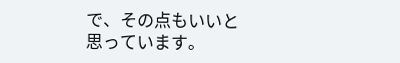で、その点もいいと思っています。